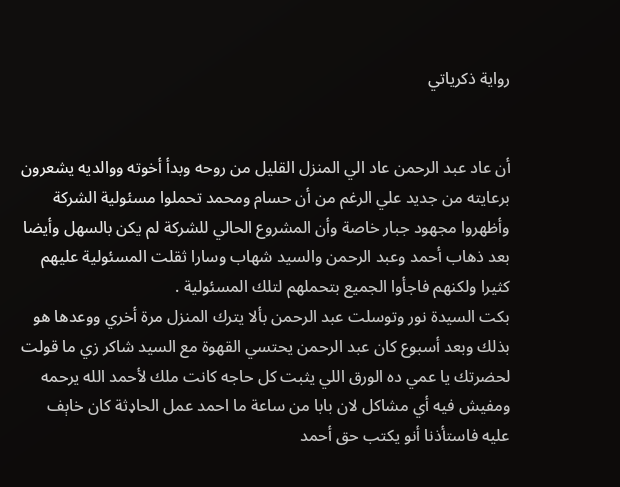رواية ذكرياتي


أن عاد عبد الرحمن عاد الي المنزل القليل من روحه وبدأ أخوته ووالديه يشعرون برعايته من جديد علي الرغم من أن حسام ومحمد تحملوا مسئولية الشركة وأظهروا مجهود جبار خاصة وأن المشروع الحالي للشركة لم يكن بالسهل وأيضا بعد ذهاب أحمد وعبد الرحمن والسيد شهاب وسارا ثقلت المسئولية عليهم كثيرا ولكنهم فاجأوا الجميع بتحملهم لتلك المسئولية .
بكت السيدة نور وتوسلت عبد الرحمن بألا يترك المنزل مرة أخري ووعدها هو بذلك وبعد أسبوع كان عبد الرحمن يحتسي القهوة مع السيد شاكر زي ما قولت لحضرتك يا عمي ده الورق اللي يثبت كل حاجه كانت ملك لأحمد الله يرحمه ومفيش فيه أي مشاكل لان بابا من ساعة ما احمد عمل الحاډثة كان خاېف عليه فاستأذنا أنو يكتب حق أحمد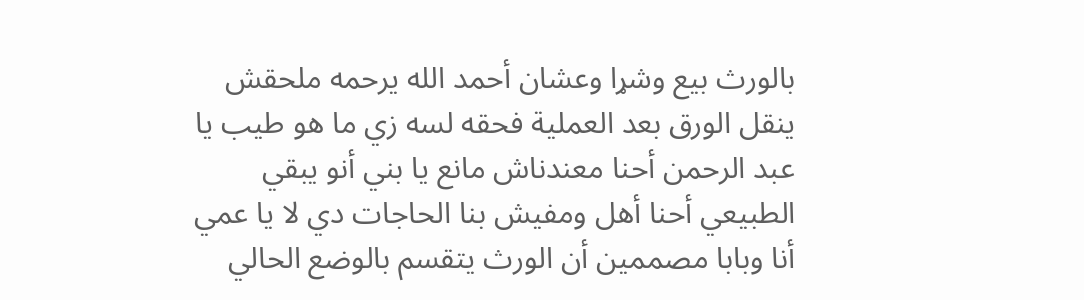بالورث بيع وشړا وعشان أحمد الله يرحمه ملحقش ينقل الورق بعد العملية فحقه لسه زي ما هو طيب يا عبد الرحمن أحنا معندناش مانع يا بني أنو يبقي الطبيعي أحنا أهل ومفيش بنا الحاجات دي لا يا عمي أنا وبابا مصممين أن الورث يتقسم بالوضع الحالي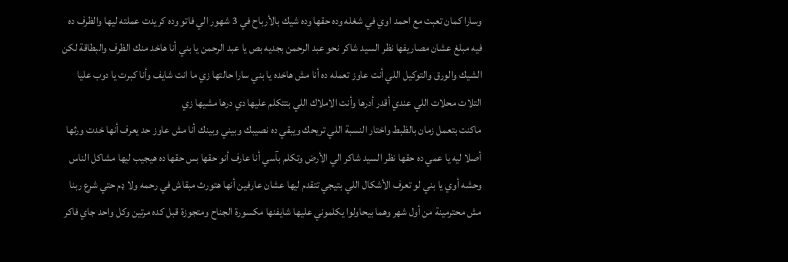وسارا كمان تعبت مع احمد اوي في شغله وده حقها وده شيك بالأرباح في 3 شهور الي فاتو وده كريدت عملته ليها والظرف ده فيه مبلغ عشان مصاريفها نظر السيد شاكر نحو عبد الرحمن بجديه بص يا عبد الرحمن يا بني أنا هاخد منك الظرف والبطاقة لكن الشيك والورق والتوكيل اللي أنت عاوز تعمله ده أنا مش هاخده يا بني سارا حالتها زي ما انت شايف وأنا كبرت يا دوب عليا التلات محلات اللي عندي أقدر أدرها وأنت الاملاك اللي بتتكلم عليها دي درها مشيها زي
ماكنت بتعمل زمان بالظبط واختار النسبة اللي تريحك ويبقي ده نصيبك وبيني وبينك أنا مش عاوز حد يعرف أنها خدت ورثها أصلا ليه يا عمي ده حقها نظر السيد شاكر الي الأرض وتكلم بآسي أنا عارف أنو حقها بس حقها ده هيجيب ليها مشاكل الناس وحشه أوي يا بني لو تعرف الأشكال اللي بتيجي تتقدم ليها عشان عارفين أنها هتورث مبقاش في رحمه ولا ډم حتي شرع ربنا مش محترمينة من أول شهر وهما بيحاولوا يكلموني عليها شايفنها مکسورة الجناح ومتجوزة قبل كده مرتين وكل واحد جاي فاكر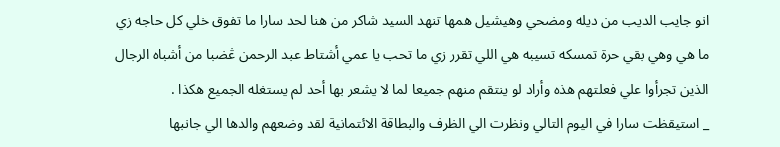انو جايب الديب من ديله ومضحي وهيشيل همها تنهد السيد شاكر من هنا لحد سارا ما تفوق خلي كل حاجه زي ما هي وهي بقي حرة تمسكه تسيبه هي اللي تقرر زي ما تحب يا عمي أشتاط عبد الرحمن ڠضبا من أشباه الرجال الذين تجرأوا علي فعلتهم هذه وأراد لو ينتقم منهم جميعا لما لا يشعر بها أحد لم يستغله الجميع هكذا .
_ استيقظت سارا في اليوم التالي ونظرت الي الظرف والبطاقة الائتمانية لقد وضعهم والدها الي جانبها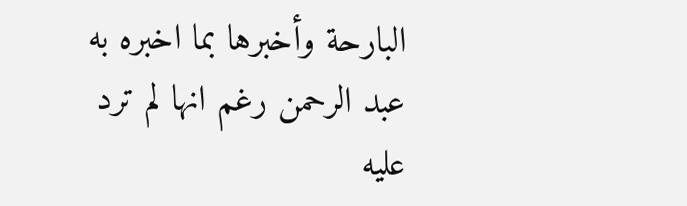البارحة وأخبرها بما اخبره به عبد الرحمن رغم انها لم ترد عليه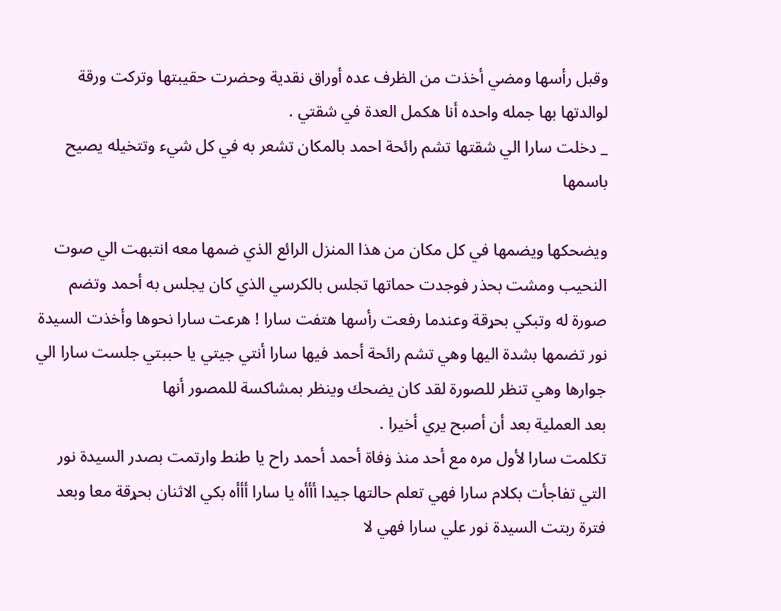وقبل رأسها ومضي أخذت من الظرف عده أوراق نقدية وحضرت حقيبتها وتركت ورقة لوالدتها بها جمله واحده أنا هكمل العدة في شقتي .
_ دخلت سارا الي شقتها تشم رائحة احمد بالمكان تشعر به في كل شيء وتتخيله يصيح باسمها

ويضحكها ويضمها في كل مكان من هذا المنزل الرائع الذي ضمھا معه انتبهت الي صوت النحيب ومشت بحذر فوجدت حماتها تجلس بالكرسي الذي كان يجلس به أحمد وتضم صورة له وتبكي بحړقة وعندما رفعت رأسها هتفت سارا ! هرعت سارا نحوها وأخذت السيدة نور تضمها بشدة اليها وهي تشم رائحة أحمد فيها سارا أنتي جيتي يا حببتي جلست سارا الي جوارها وهي تنظر للصورة لقد كان يضحك وينظر بمشاكسة للمصور أنها
بعد العملية بعد أن أصبح يري أخيرا .
تكلمت سارا لأول مره مع أحد منذ ۏفاة أحمد أحمد راح يا طنط وارتمت بصدر السيدة نور التي تفاجأت بكلام سارا فهي تعلم حالتها جيدا أأأه يا سارا أأأه بكي الاثنان بحړقة معا وبعد فترة ربتت السيدة نور علي سارا فهي لا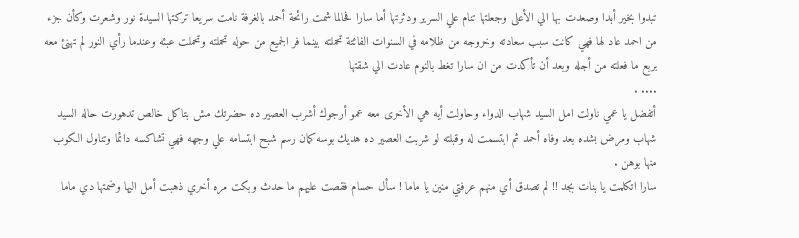تبدوا بخير أبدا وصعدت بها الي الأعلى وجعلتها تنام علي السرير ودثرتها أما سارا فحالما شمت رائحة أحمد بالغرفة نامت سريعا تركتها السيدة نور وشعرت وكأن جزء من احمد عاد لها فهي كانت سبب سعادته وخروجه من ظلامه في السنوات الفائتة تحملته بينما فر الجميع من حوله تحملته وتحملت عبئه وعندما رأي النور لم تهنئ معه بربع ما فعلته من أجله وبعد أن تأكدت من ان سارا تغط بالنوم عادت الي شقتها
.... .
أتفضل يا عمي ناولت امل السيد شهاب الدواء وحاولت أيه هي الأخرى معه عمو أرجوك أشرب العصير ده حضرتك مش بتاكل خالص تدهورت حاله السيد شهاب ومرض بشده بعد وفاه أحمد ثم ابتسمت له وقبلته لو شربت العصير ده هديك بوسه كمان رسم شبح ابتسامه علي وجهه فهي تشاكسه دائما وتناول الكوب منها بوهن .
سارا اتكلمت يا بنات بجد !! لم تصدق أي منهم عرفتي منين يا ماما ! سأل حسام فقصت عليهم ما حدث وبكت مره أخري ذهبت أمل اليها وضمتها دي ماما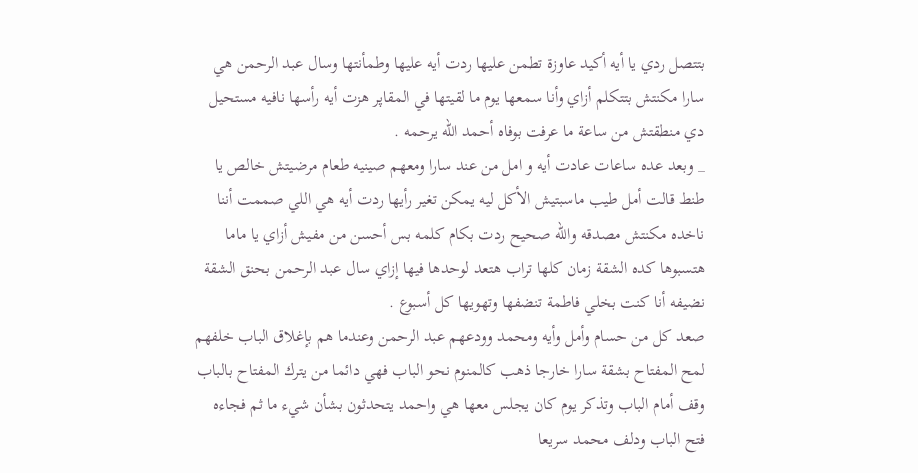بتتصل ردي يا أيه أكيد عاوزة تطمن عليها ردت أيه عليها وطمأنتها وسال عبد الرحمن هي سارا مكنتش بتتكلم أزاي وأنا سمعها يوم ما لقيتها في المقاپر هزت أيه رأسها نافيه مستحيل دي منطقتش من ساعة ما عرفت بوفاه أحمد الله يرحمه .
_ وبعد عده ساعات عادت أيه و امل من عند سارا ومعهم صينيه طعام مرضيتش خالص يا طنط قالت أمل طيب ماسبتيش الأكل ليه يمكن تغير رأيها ردت أيه هي اللي صممت أننا ناخده مكنتش مصدقه والله صحيح ردت بكام كلمه بس أحسن من مفيش أزاي يا ماما هتسبوها كده الشقة زمان كلها تراب هتعد لوحدها فيها إزاي سال عبد الرحمن بحنق الشقة نضيفه أنا كنت بخلي فاطمة تنضفها وتهويها كل أسبوع .
صعد كل من حسام وأمل وأيه ومحمد وودعهم عبد الرحمن وعندما هم بإغلاق الباب خلفهم لمح المفتاح بشقة سارا خارجا ذهب كالمنوم نحو الباب فهي دائما من يترك المفتاح بالباب وقف أمام الباب وتذكر يوم كان يجلس معها هي واحمد يتحدثون بشأن شيء ما ثم فجاءه فتح الباب ودلف محمد سريعا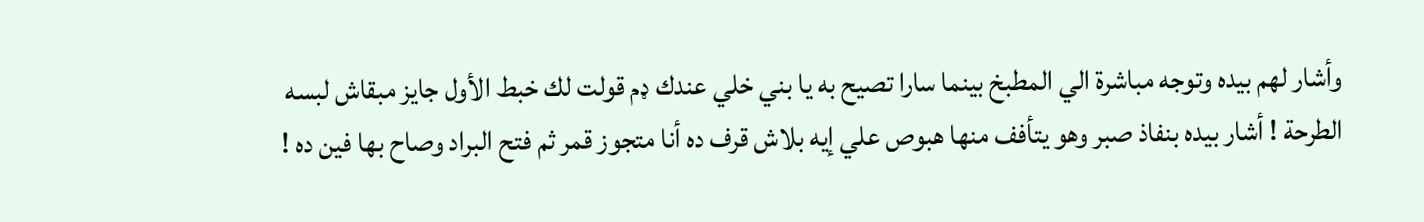وأشار لهم بيده وتوجه مباشرة الي المطبخ بينما سارا تصيح به يا بني خلي عندك ډم قولت لك خبط الأول جايز مبقاش لبسه الطرحة ! أشار بيده بنفاذ صبر وهو يتأفف منها هبوص علي إيه بلاش قرف ده أنا متجوز قمر ثم فتح البراد وصاح بها فين ده !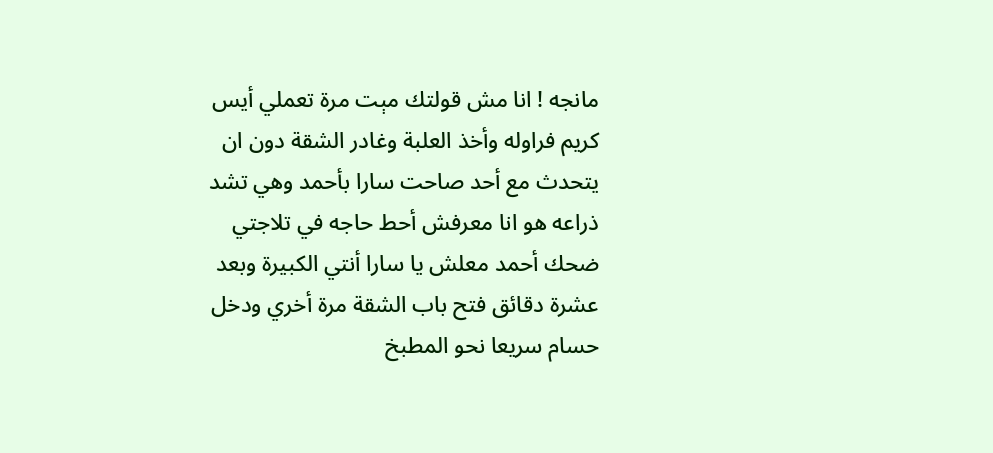مانجه ! انا مش قولتك مېت مرة تعملي أيس كريم فراوله وأخذ العلبة وغادر الشقة دون ان يتحدث مع أحد صاحت سارا بأحمد وهي تشد ذراعه هو انا معرفش أحط حاجه في تلاجتي ضحك أحمد معلش يا سارا أنتي الكبيرة وبعد عشرة دقائق فتح باب الشقة مرة أخري ودخل حسام سريعا نحو المطبخ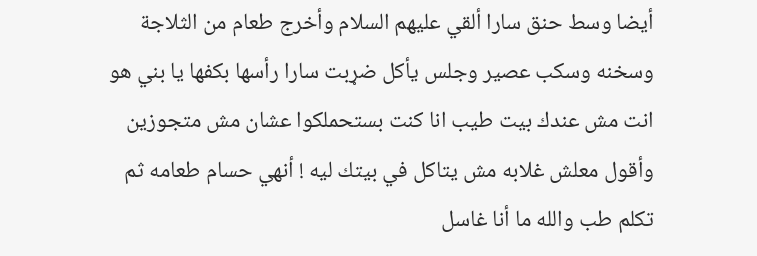أيضا وسط حنق سارا ألقي عليهم السلام وأخرج طعام من الثلاجة وسخنه وسكب عصير وجلس يأكل ضړبت سارا رأسها بكفها يا بني هو انت مش عندك بيت طيب انا كنت بستحملكوا عشان مش متجوزين وأقول معلش غلابه مش يتاكل في بيتك ليه ! أنهي حسام طعامه ثم تكلم طب والله ما أنا غاسل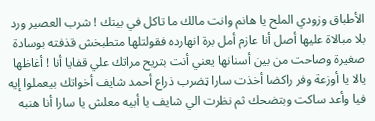الأطباق وزودي الملح يا هانم وانت مالك ما تاكل في بيتك ! شرب العصير ورد بلا مبالاة عليها أصل أنا عازم أمل برة انهارده فقولتلها متطبخش قذفته بوسادة صغيرة وصاحت من بين أسنانها يعني أنت بتريح مراتك علي قفايا أنا ! أغاظها يالا يا أوزعة وفر راكضا أخذت سارا ټضرب ذراع أحمد شايف أخواتك بيعملوا إيه فيا وأعد ساكت وبتضحك ثم نظرت الي شايف يا أبيه معلش يا سارا أنا هنبه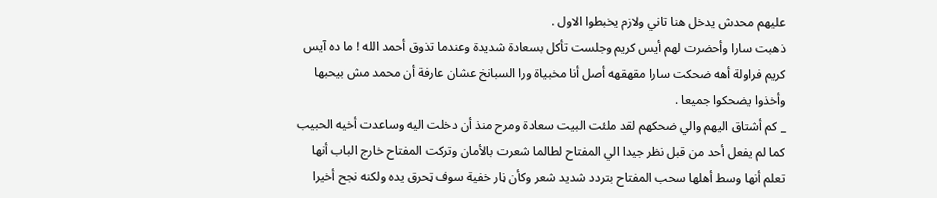عليهم محدش يدخل هنا تاني ولازم يخبطوا الاول .
ذهبت سارا وأحضرت لهم أيس كريم وجلست تأكل بسعادة شديدة وعندما تذوق أحمد الله ! ما ده آيس كريم فراولة أهه ضحكت سارا مقهقهه أصل أنا مخبياة ورا السبانخ عشان عارفة أن محمد مش بيحبها وأخذوا يضحكوا جميعا .
_ كم أشتاق اليهم والي ضحكهم لقد ملئت البيت سعادة ومرح منذ أن دخلت اليه وساعدت أخيه الحبيب كما لم يفعل أحد من قبل نظر جيدا الي المفتاح لطالما شعرت بالأمان وتركت المفتاح خارج الباب أنها تعلم أنها وسط أهلها سحب المفتاح بتردد شديد شعر وكأن ڼار خفية سوف ټحرق يده ولكنه نجح أخيرا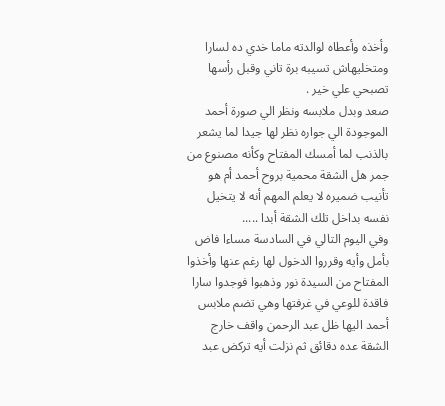وأخذه وأعطاه لوالدته ماما خدي ده لسارا ومتخليهاش تسيبه برة تاني وقبل رأسها تصبحي علي خير .
صعد وبدل ملابسه ونظر الي صورة أحمد الموجودة الي جواره نظر لها جيدا لما يشعر بالذنب لما أمسك المفتاح وكأنه مصنوع من جمر هل الشقة محمية بروح أحمد أم هو تأنيب ضميره لا يعلم المهم أنه لا يتخيل نفسه بداخل تلك الشقة أبدا .....
وفي اليوم التالي في السادسة مساءا فاض بأمل وأيه وقرروا الدخول لها رغم عنها وأخذوا المفتاح من السيدة نور وذهبوا فوجدوا سارا فاقدة للوعي في غرفتها وهي تضم ملابس أحمد اليها ظل عبد الرحمن واقف خارج الشقة عده دقائق ثم نزلت أيه تركض عبد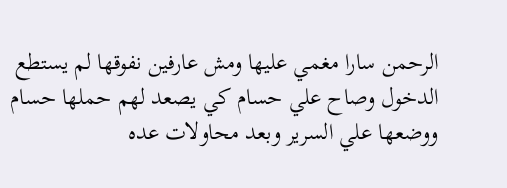الرحمن سارا مغمي عليها ومش عارفين نفوقها لم يستطع الدخول وصاح علي حسام كي يصعد لهم حملها حسام ووضعها علي السرير وبعد محاولات عده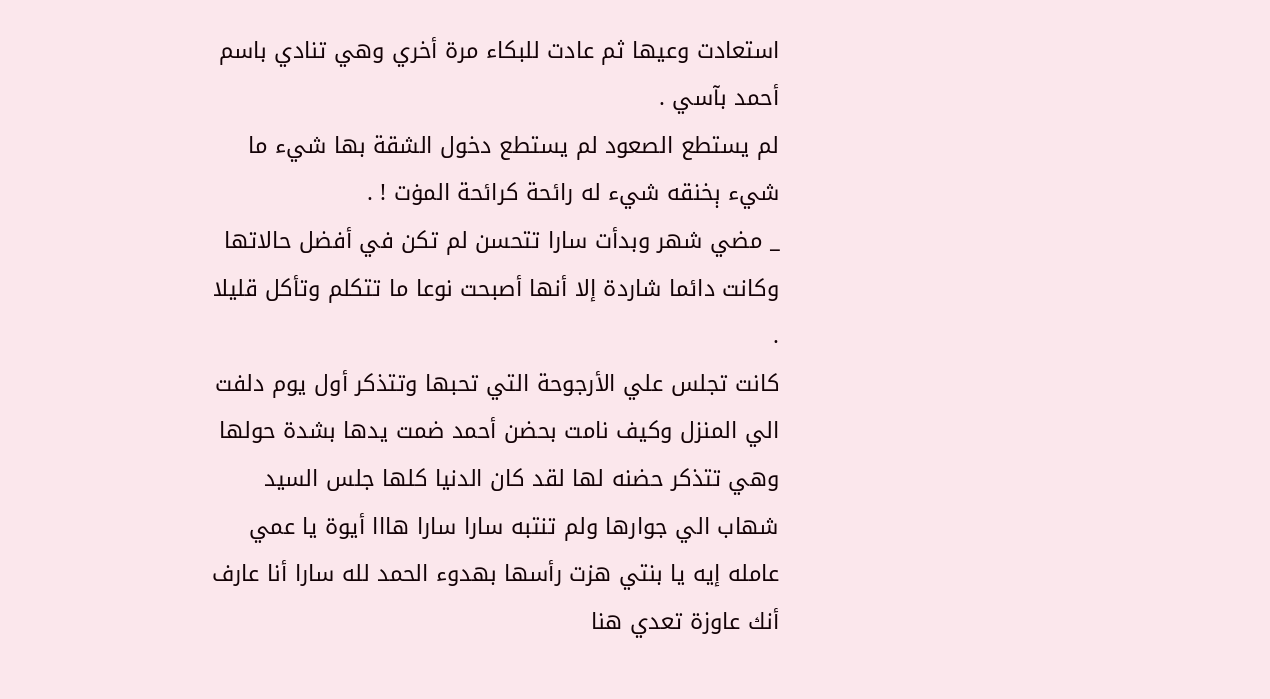استعادت وعيها ثم عادت للبكاء مرة أخري وهي تنادي باسم أحمد بآسي .
لم يستطع الصعود لم يستطع دخول الشقة بها شيء ما شيء ېخنقه شيء له رائحة كرائحة المۏت ! .
_ مضي شهر وبدأت سارا تتحسن لم تكن في أفضل حالاتها وكانت دائما شاردة إلا أنها أصبحت نوعا ما تتكلم وتأكل قليلا .
كانت تجلس علي الأرجوحة التي تحبها وتتذكر أول يوم دلفت الي المنزل وكيف نامت بحضن أحمد ضمت يدها بشدة حولها وهي تتذكر حضنه لها لقد كان الدنيا كلها جلس السيد شهاب الي جوارها ولم تنتبه سارا سارا هااا أيوة يا عمي عامله إيه يا بنتي هزت رأسها بهدوء الحمد لله سارا أنا عارف أنك عاوزة تعدي هنا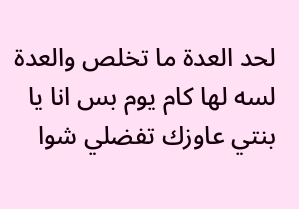لحد العدة ما تخلص والعدة لسه لها كام يوم بس انا يا بنتي عاوزك تفضلي شوا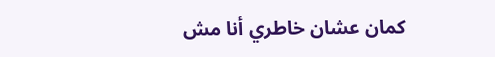كمان عشان خاطري أنا مش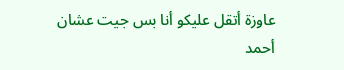عاوزة أتقل عليكو أنا بس جيت عشان أحمد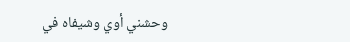وحشني أوي وشيفاه في